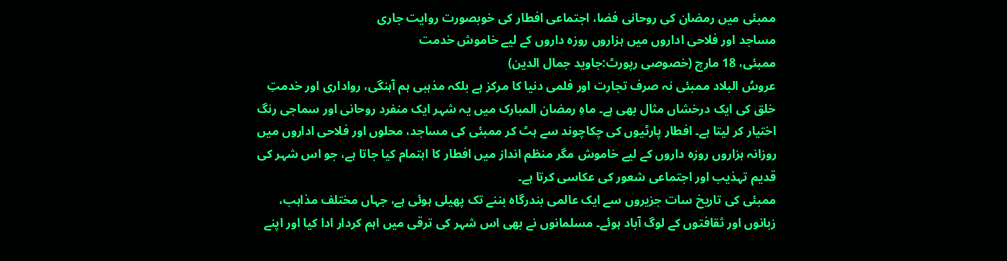ممبئی میں رمضان کی روحانی فضا، اجتماعی افطار کی خوبصورت روایت جاری
مساجد اور فلاحی اداروں میں ہزاروں روزہ داروں کے لیے خاموش خدمت
ممبئی، 18 مارچ (خصوصی رپورٹ:جاوید جمال الدین)
عروسُ البلاد ممبئی نہ صرف تجارت اور فلمی دنیا کا مرکز ہے بلکہ مذہبی ہم آہنگی، رواداری اور خدمتِ خلق کی ایک درخشاں مثال بھی ہے۔ ماہِ رمضان المبارک میں یہ شہر ایک منفرد روحانی اور سماجی رنگ اختیار کر لیتا ہے۔ افطار پارٹیوں کی چکاچوند سے ہٹ کر ممبئی کی مساجد، محلوں اور فلاحی اداروں میں روزانہ ہزاروں روزہ داروں کے لیے خاموش مگر منظم انداز میں افطار کا اہتمام کیا جاتا ہے، جو اس شہر کی قدیم تہذیب اور اجتماعی شعور کی عکاسی کرتا ہے۔
ممبئی کی تاریخ سات جزیروں سے ایک عالمی بندرگاہ بننے تک پھیلی ہوئی ہے، جہاں مختلف مذاہب، زبانوں اور ثقافتوں کے لوگ آباد ہوئے۔ مسلمانوں نے بھی اس شہر کی ترقی میں اہم کردار ادا کیا اور اپنے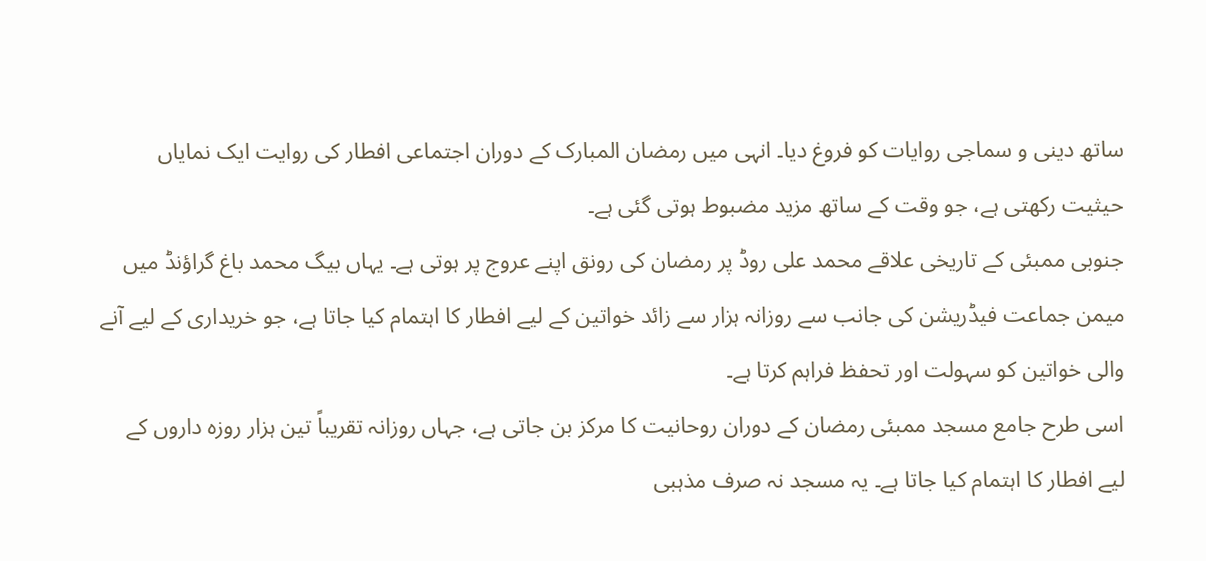ساتھ دینی و سماجی روایات کو فروغ دیا۔ انہی میں رمضان المبارک کے دوران اجتماعی افطار کی روایت ایک نمایاں حیثیت رکھتی ہے، جو وقت کے ساتھ مزید مضبوط ہوتی گئی ہے۔
جنوبی ممبئی کے تاریخی علاقے محمد علی روڈ پر رمضان کی رونق اپنے عروج پر ہوتی ہے۔ یہاں بیگ محمد باغ گراؤنڈ میں میمن جماعت فیڈریشن کی جانب سے روزانہ ہزار سے زائد خواتین کے لیے افطار کا اہتمام کیا جاتا ہے، جو خریداری کے لیے آنے والی خواتین کو سہولت اور تحفظ فراہم کرتا ہے۔
اسی طرح جامع مسجد ممبئی رمضان کے دوران روحانیت کا مرکز بن جاتی ہے، جہاں روزانہ تقریباً تین ہزار روزہ داروں کے لیے افطار کا اہتمام کیا جاتا ہے۔ یہ مسجد نہ صرف مذہبی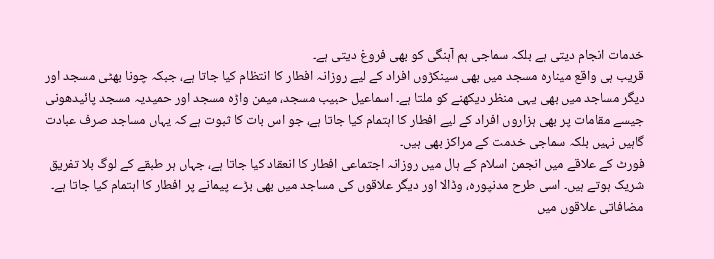خدمات انجام دیتی ہے بلکہ سماجی ہم آہنگی کو بھی فروغ دیتی ہے۔
قریب ہی واقع مینارہ مسجد میں بھی سینکڑوں افراد کے لیے روزانہ افطار کا انتظام کیا جاتا ہے، جبکہ چونا بھٹی مسجد اور دیگر مساجد میں بھی یہی منظر دیکھنے کو ملتا ہے۔ اسماعیل حبیب مسجد، میمن واڑہ مسجد اور حمیدیہ مسجد پائیدھونی جیسے مقامات پر بھی ہزاروں افراد کے لیے افطار کا اہتمام کیا جاتا ہے، جو اس بات کا ثبوت ہے کہ یہاں مساجد صرف عبادت گاہیں نہیں بلکہ سماجی خدمت کے مراکز بھی ہیں۔
فورٹ کے علاقے میں انجمن اسلام کے ہال میں روزانہ اجتماعی افطار کا انعقاد کیا جاتا ہے، جہاں ہر طبقے کے لوگ بلا تفریق شریک ہوتے ہیں۔ اسی طرح مدنپورہ، وڈالا اور دیگر علاقوں کی مساجد میں بھی بڑے پیمانے پر افطار کا اہتمام کیا جاتا ہے۔
مضافاتی علاقوں میں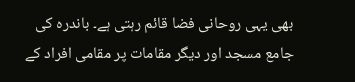بھی یہی روحانی فضا قائم رہتی ہے۔ باندرہ کی جامع مسجد اور دیگر مقامات پر مقامی افراد کے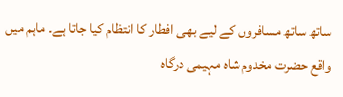ساتھ ساتھ مسافروں کے لیے بھی افطار کا انتظام کیا جاتا ہے۔ ماہم میں واقع حضرت مخدوم شاہ مہیمی درگاہ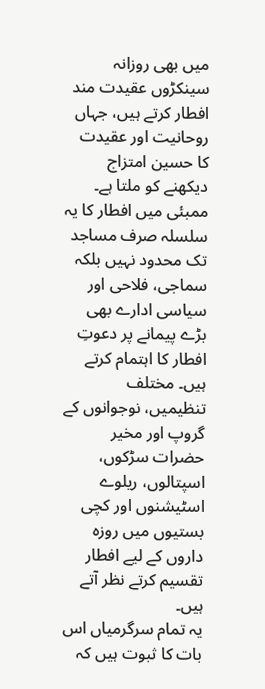میں بھی روزانہ سینکڑوں عقیدت مند افطار کرتے ہیں، جہاں روحانیت اور عقیدت کا حسین امتزاج دیکھنے کو ملتا ہے۔
ممبئی میں افطار کا یہ سلسلہ صرف مساجد تک محدود نہیں بلکہ سماجی، فلاحی اور سیاسی ادارے بھی بڑے پیمانے پر دعوتِ افطار کا اہتمام کرتے ہیں۔ مختلف تنظیمیں، نوجوانوں کے گروپ اور مخیر حضرات سڑکوں، اسپتالوں، ریلوے اسٹیشنوں اور کچی بستیوں میں روزہ داروں کے لیے افطار تقسیم کرتے نظر آتے ہیں۔
یہ تمام سرگرمیاں اس بات کا ثبوت ہیں کہ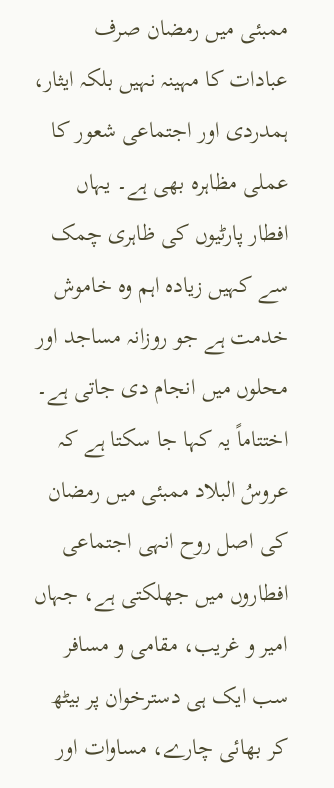ممبئی میں رمضان صرف عبادات کا مہینہ نہیں بلکہ ایثار، ہمدردی اور اجتماعی شعور کا عملی مظاہرہ بھی ہے۔ یہاں افطار پارٹیوں کی ظاہری چمک سے کہیں زیادہ اہم وہ خاموش خدمت ہے جو روزانہ مساجد اور محلوں میں انجام دی جاتی ہے۔
اختتاماً یہ کہا جا سکتا ہے کہ عروسُ البلاد ممبئی میں رمضان کی اصل روح انہی اجتماعی افطاروں میں جھلکتی ہے، جہاں امیر و غریب، مقامی و مسافر سب ایک ہی دسترخوان پر بیٹھ کر بھائی چارے، مساوات اور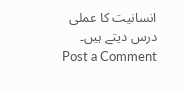انسانیت کا عملی درس دیتے ہیں۔
Post a Comment